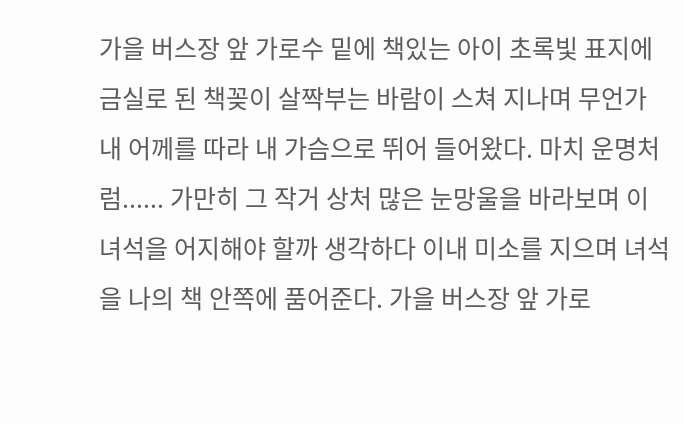가을 버스장 앞 가로수 밑에 책있는 아이 초록빛 표지에 금실로 된 책꽂이 살짝부는 바람이 스쳐 지나며 무언가 내 어께를 따라 내 가슴으로 뛰어 들어왔다. 마치 운명처럼...... 가만히 그 작거 상처 많은 눈망울을 바라보며 이 녀석을 어지해야 할까 생각하다 이내 미소를 지으며 녀석을 나의 책 안쪽에 품어준다. 가을 버스장 앞 가로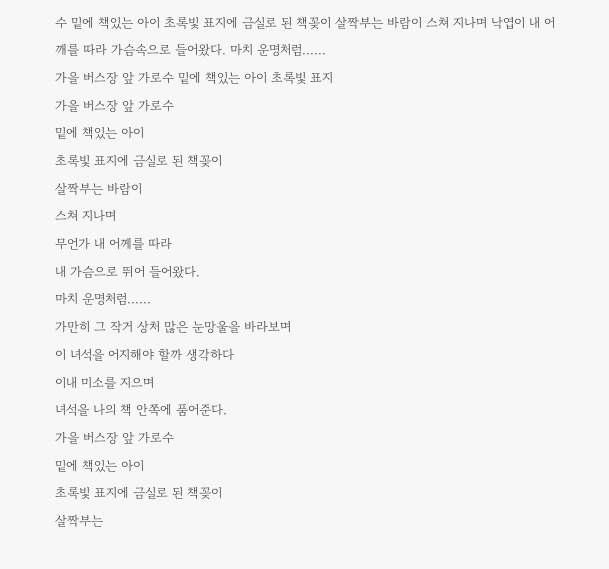수 밑에 책있는 아이 초록빛 표지에 금실로 된 책꽂이 살짝부는 바람이 스쳐 지나며 낙엽이 내 어깨를 따라 가슴속으로 들어왔다. 마치 운명처럼......
가을 버스장 앞 가로수 밑에 책있는 아이 초록빛 표지
가을 버스장 앞 가로수
밑에 책있는 아이
초록빛 표지에 금실로 된 책꽂이
살짝부는 바람이
스쳐 지나며
무언가 내 어께를 따라
내 가슴으로 뛰어 들어왔다.
마치 운명처럼......
가만히 그 작거 상처 많은 눈망울을 바라보며
이 녀석을 어지해야 할까 생각하다
이내 미소를 지으며
녀석을 나의 책 안쪽에 품어준다.
가을 버스장 앞 가로수
밑에 책있는 아이
초록빛 표지에 금실로 된 책꽂이
살짝부는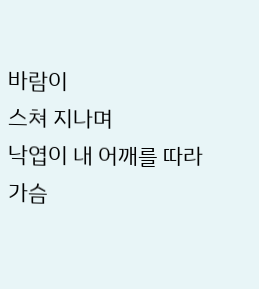바람이
스쳐 지나며
낙엽이 내 어깨를 따라
가슴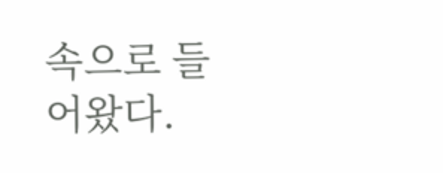속으로 들어왔다.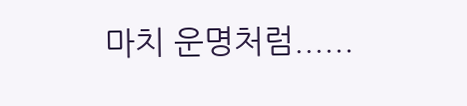마치 운명처럼......